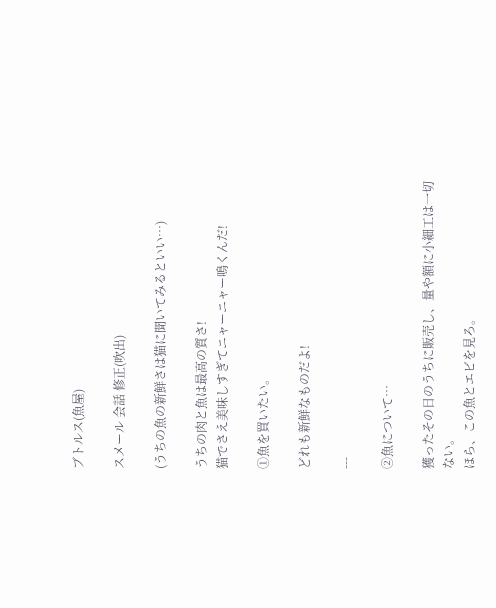ブトルス(魚屋)

スメール 会話 修正(吹出)

(うちの魚の新鮮さは猫に聞いてみるといい…)

うちの肉と魚は最高の質さ!
猫でさえ美味しすぎてニャーニャー鳴くんだ!

①魚を買いたい。

どれも新鮮なものだよ!

---

②魚について…

獲ったその日のうちに販売し、量や額に小細工は一切ない。
ほら、この魚とエビを見ろ。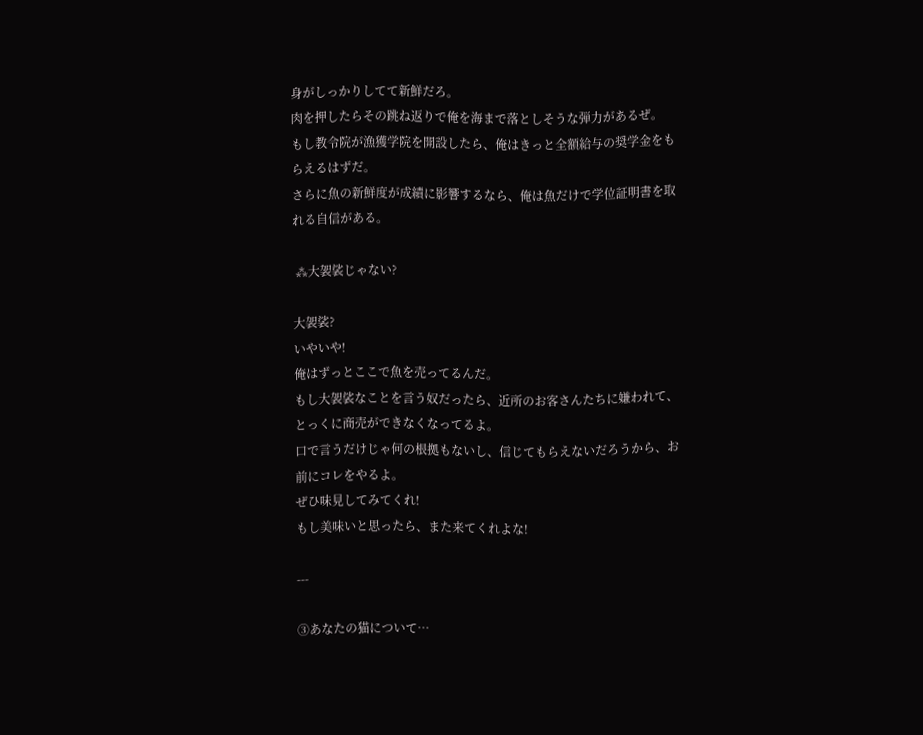身がしっかりしてて新鮮だろ。
肉を押したらその跳ね返りで俺を海まで落としそうな弾力があるぜ。
もし教令院が漁獲学院を開設したら、俺はきっと全額給与の奨学金をもらえるはずだ。
さらに魚の新鮮度が成績に影響するなら、俺は魚だけで学位証明書を取れる自信がある。

 ⁂大袈裟じゃない?

大袈裟?
いやいや!
俺はずっとここで魚を売ってるんだ。
もし大袈裟なことを言う奴だったら、近所のお客さんたちに嫌われて、とっくに商売ができなくなってるよ。
口で言うだけじゃ何の根拠もないし、信じてもらえないだろうから、お前にコレをやるよ。
ぜひ味見してみてくれ!
もし美味いと思ったら、また来てくれよな!

---

③あなたの猫について…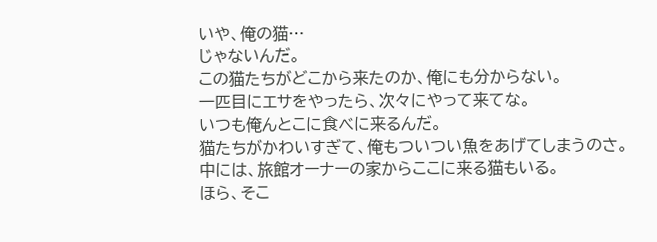いや、俺の猫…
じゃないんだ。
この猫たちがどこから来たのか、俺にも分からない。
一匹目にエサをやったら、次々にやって来てな。
いつも俺んとこに食べに来るんだ。
猫たちがかわいすぎて、俺もついつい魚をあげてしまうのさ。
中には、旅館オーナーの家からここに来る猫もいる。
ほら、そこ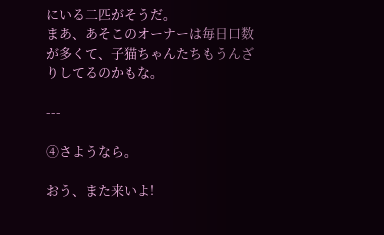にいる二匹がそうだ。
まあ、あそこのオーナーは毎日口数が多くて、子猫ちゃんたちもうんざりしてるのかもな。

---

④さようなら。

おう、また来いよ!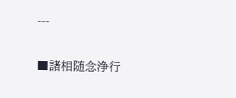---

■諸相随念浄行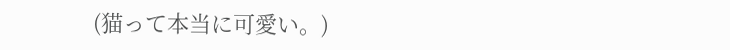(猫って本当に可愛い。)